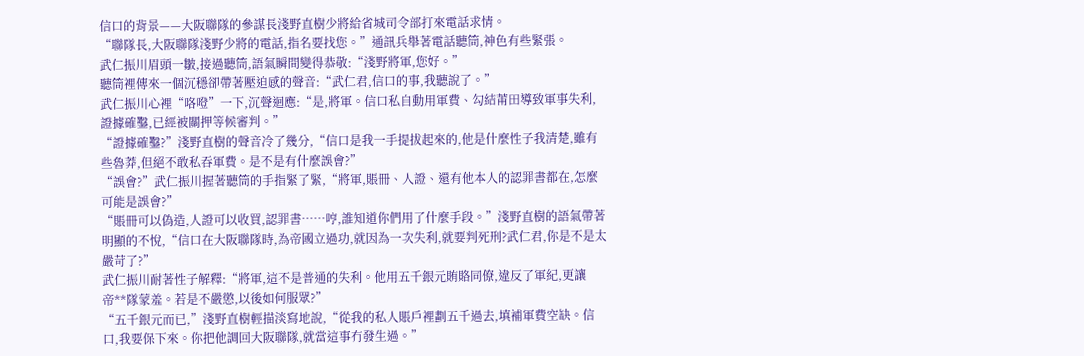信口的背景——大阪聯隊的參謀長淺野直樹少將給省城司令部打來電話求情。
“聯隊長,大阪聯隊淺野少將的電話,指名要找您。”通訊兵舉著電話聽筒,神色有些緊張。
武仁振川眉頭一皺,接過聽筒,語氣瞬間變得恭敬:“淺野將軍,您好。”
聽筒裡傳來一個沉穩卻帶著壓迫感的聲音:“武仁君,信口的事,我聽說了。”
武仁振川心裡“咯噔”一下,沉聲迴應:“是,將軍。信口私自動用軍費、勾結莆田導致軍事失利,證據確鑿,已經被關押等候審判。”
“證據確鑿?”淺野直樹的聲音冷了幾分,“信口是我一手提拔起來的,他是什麼性子我清楚,雖有些魯莽,但絕不敢私吞軍費。是不是有什麼誤會?”
“誤會?”武仁振川握著聽筒的手指緊了緊,“將軍,賬冊、人證、還有他本人的認罪書都在,怎麼可能是誤會?”
“賬冊可以偽造,人證可以收買,認罪書……哼,誰知道你們用了什麼手段。”淺野直樹的語氣帶著明顯的不悅,“信口在大阪聯隊時,為帝國立過功,就因為一次失利,就要判死刑?武仁君,你是不是太嚴苛了?”
武仁振川耐著性子解釋:“將軍,這不是普通的失利。他用五千銀元賄賂同僚,違反了軍紀,更讓帝**隊蒙羞。若是不嚴懲,以後如何服眾?”
“五千銀元而已,”淺野直樹輕描淡寫地說,“從我的私人賬戶裡劃五千過去,填補軍費空缺。信口,我要保下來。你把他調回大阪聯隊,就當這事冇發生過。”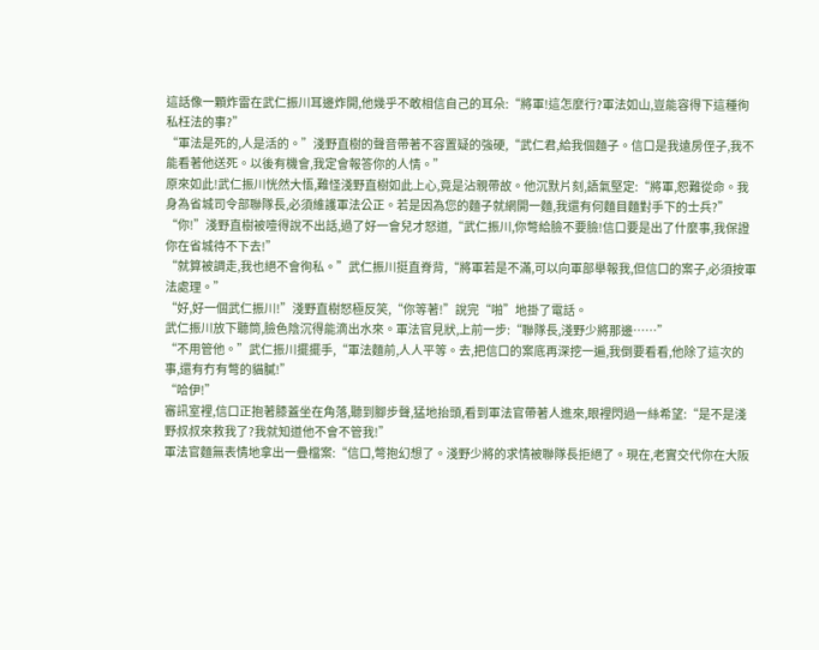這話像一顆炸雷在武仁振川耳邊炸開,他幾乎不敢相信自己的耳朵:“將軍!這怎麼行?軍法如山,豈能容得下這種徇私枉法的事?”
“軍法是死的,人是活的。”淺野直樹的聲音帶著不容置疑的強硬,“武仁君,給我個麵子。信口是我遠房侄子,我不能看著他送死。以後有機會,我定會報答你的人情。”
原來如此!武仁振川恍然大悟,難怪淺野直樹如此上心,竟是沾親帶故。他沉默片刻,語氣堅定:“將軍,恕難從命。我身為省城司令部聯隊長,必須維護軍法公正。若是因為您的麵子就網開一麵,我還有何麵目麵對手下的士兵?”
“你!”淺野直樹被噎得說不出話,過了好一會兒才怒道,“武仁振川,你彆給臉不要臉!信口要是出了什麼事,我保證你在省城待不下去!”
“就算被調走,我也絕不會徇私。”武仁振川挺直脊背,“將軍若是不滿,可以向軍部舉報我,但信口的案子,必須按軍法處理。”
“好,好一個武仁振川!”淺野直樹怒極反笑,“你等著!”說完“啪”地掛了電話。
武仁振川放下聽筒,臉色陰沉得能滴出水來。軍法官見狀,上前一步:“聯隊長,淺野少將那邊……”
“不用管他。”武仁振川擺擺手,“軍法麵前,人人平等。去,把信口的案底再深挖一遍,我倒要看看,他除了這次的事,還有冇有彆的貓膩!”
“哈伊!”
審訊室裡,信口正抱著膝蓋坐在角落,聽到腳步聲,猛地抬頭,看到軍法官帶著人進來,眼裡閃過一絲希望:“是不是淺野叔叔來救我了?我就知道他不會不管我!”
軍法官麵無表情地拿出一疊檔案:“信口,彆抱幻想了。淺野少將的求情被聯隊長拒絕了。現在,老實交代你在大阪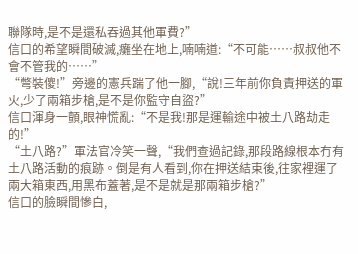聯隊時,是不是還私吞過其他軍費?”
信口的希望瞬間破滅,癱坐在地上,喃喃道:“不可能……叔叔他不會不管我的……”
“彆裝傻!”旁邊的憲兵踹了他一腳,“說!三年前你負責押送的軍火,少了兩箱步槍,是不是你監守自盜?”
信口渾身一顫,眼神慌亂:“不是我!那是運輸途中被土八路劫走的!”
“土八路?”軍法官冷笑一聲,“我們查過記錄,那段路線根本冇有土八路活動的痕跡。倒是有人看到,你在押送結束後,往家裡運了兩大箱東西,用黑布蓋著,是不是就是那兩箱步槍?”
信口的臉瞬間慘白,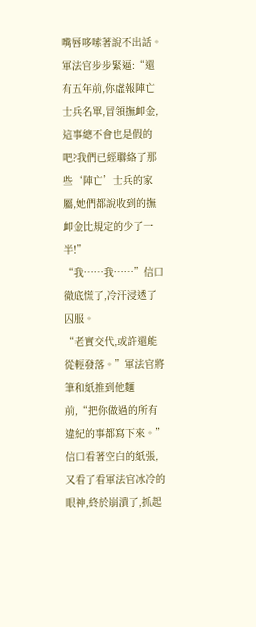嘴唇哆嗦著說不出話。
軍法官步步緊逼:“還有五年前,你虛報陣亡士兵名單,冒領撫卹金,這事總不會也是假的吧?我們已經聯絡了那些‘陣亡’士兵的家屬,她們都說收到的撫卹金比規定的少了一半!”
“我……我……”信口徹底慌了,冷汗浸透了囚服。
“老實交代,或許還能從輕發落。”軍法官將筆和紙推到他麵前,“把你做過的所有違紀的事都寫下來。”
信口看著空白的紙張,又看了看軍法官冰冷的眼神,終於崩潰了,抓起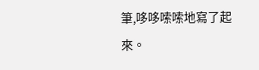筆,哆哆嗦嗦地寫了起來。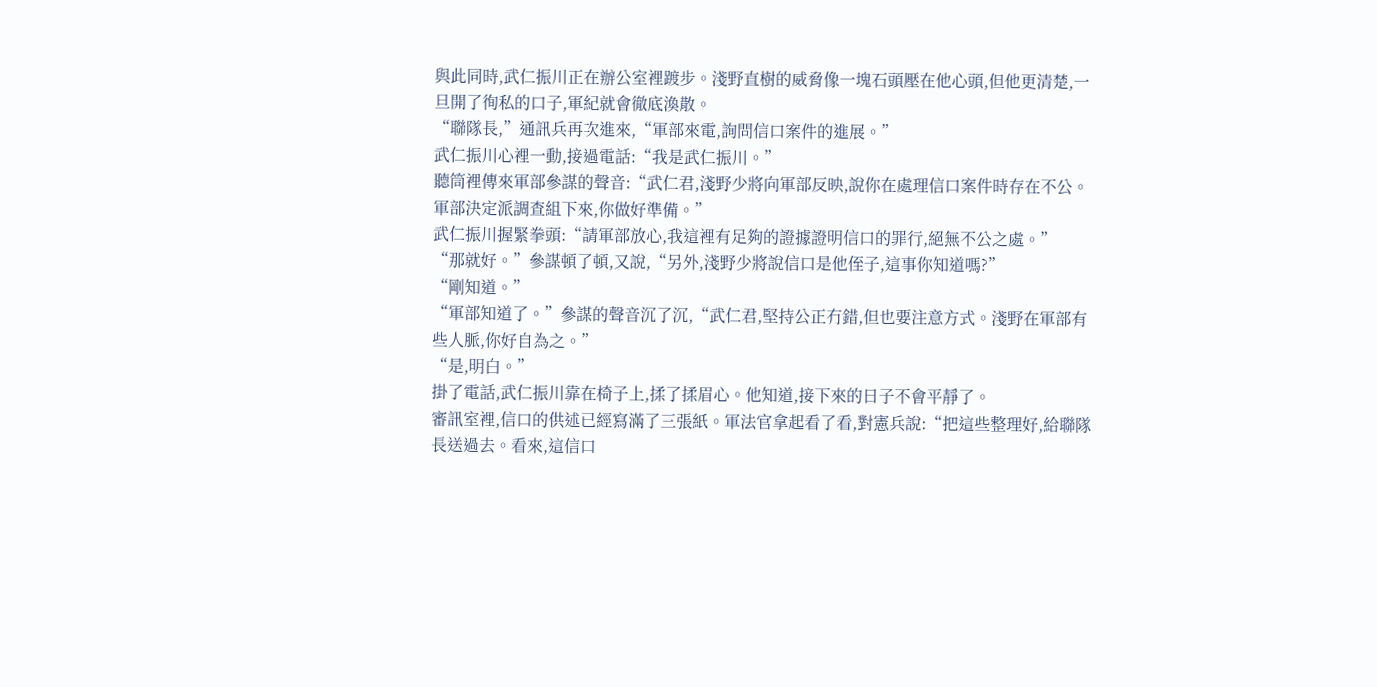與此同時,武仁振川正在辦公室裡踱步。淺野直樹的威脅像一塊石頭壓在他心頭,但他更清楚,一旦開了徇私的口子,軍紀就會徹底渙散。
“聯隊長,”通訊兵再次進來,“軍部來電,詢問信口案件的進展。”
武仁振川心裡一動,接過電話:“我是武仁振川。”
聽筒裡傳來軍部參謀的聲音:“武仁君,淺野少將向軍部反映,說你在處理信口案件時存在不公。軍部決定派調查組下來,你做好準備。”
武仁振川握緊拳頭:“請軍部放心,我這裡有足夠的證據證明信口的罪行,絕無不公之處。”
“那就好。”參謀頓了頓,又說,“另外,淺野少將說信口是他侄子,這事你知道嗎?”
“剛知道。”
“軍部知道了。”參謀的聲音沉了沉,“武仁君,堅持公正冇錯,但也要注意方式。淺野在軍部有些人脈,你好自為之。”
“是,明白。”
掛了電話,武仁振川靠在椅子上,揉了揉眉心。他知道,接下來的日子不會平靜了。
審訊室裡,信口的供述已經寫滿了三張紙。軍法官拿起看了看,對憲兵說:“把這些整理好,給聯隊長送過去。看來,這信口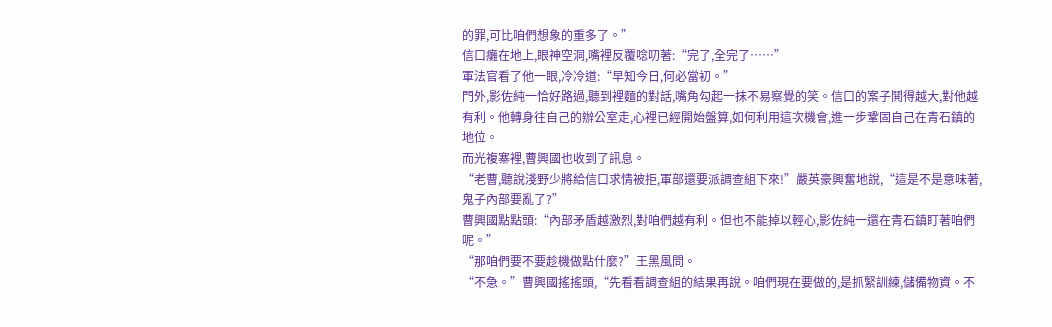的罪,可比咱們想象的重多了。”
信口癱在地上,眼神空洞,嘴裡反覆唸叨著:“完了,全完了……”
軍法官看了他一眼,冷冷道:“早知今日,何必當初。”
門外,影佐純一恰好路過,聽到裡麵的對話,嘴角勾起一抹不易察覺的笑。信口的案子鬨得越大,對他越有利。他轉身往自己的辦公室走,心裡已經開始盤算,如何利用這次機會,進一步鞏固自己在青石鎮的地位。
而光複寨裡,曹興國也收到了訊息。
“老曹,聽說淺野少將給信口求情被拒,軍部還要派調查組下來!”嚴英豪興奮地說,“這是不是意味著,鬼子內部要亂了?”
曹興國點點頭:“內部矛盾越激烈,對咱們越有利。但也不能掉以輕心,影佐純一還在青石鎮盯著咱們呢。”
“那咱們要不要趁機做點什麼?”王黑風問。
“不急。”曹興國搖搖頭,“先看看調查組的結果再說。咱們現在要做的,是抓緊訓練,儲備物資。不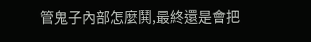管鬼子內部怎麼鬨,最終還是會把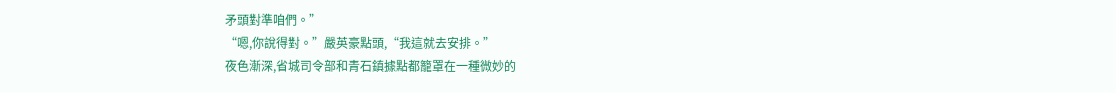矛頭對準咱們。”
“嗯,你說得對。”嚴英豪點頭,“我這就去安排。”
夜色漸深,省城司令部和青石鎮據點都籠罩在一種微妙的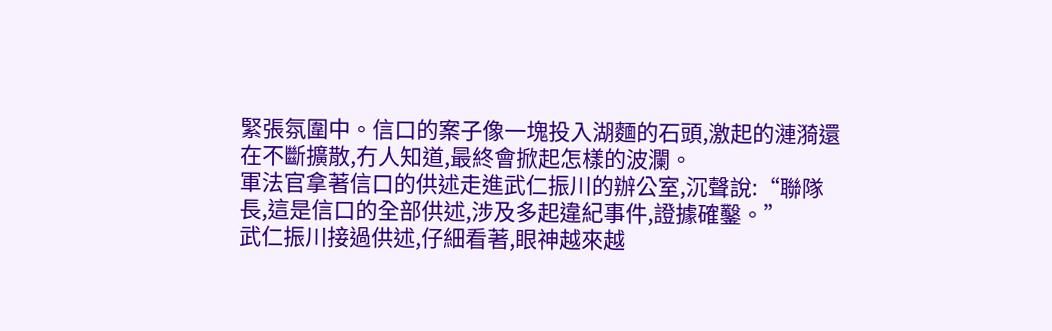緊張氛圍中。信口的案子像一塊投入湖麵的石頭,激起的漣漪還在不斷擴散,冇人知道,最終會掀起怎樣的波瀾。
軍法官拿著信口的供述走進武仁振川的辦公室,沉聲說:“聯隊長,這是信口的全部供述,涉及多起違紀事件,證據確鑿。”
武仁振川接過供述,仔細看著,眼神越來越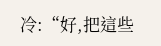冷:“好,把這些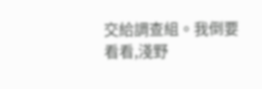交給調查組。我倒要看看,淺野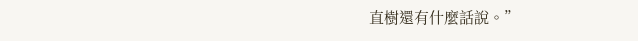直樹還有什麼話說。”